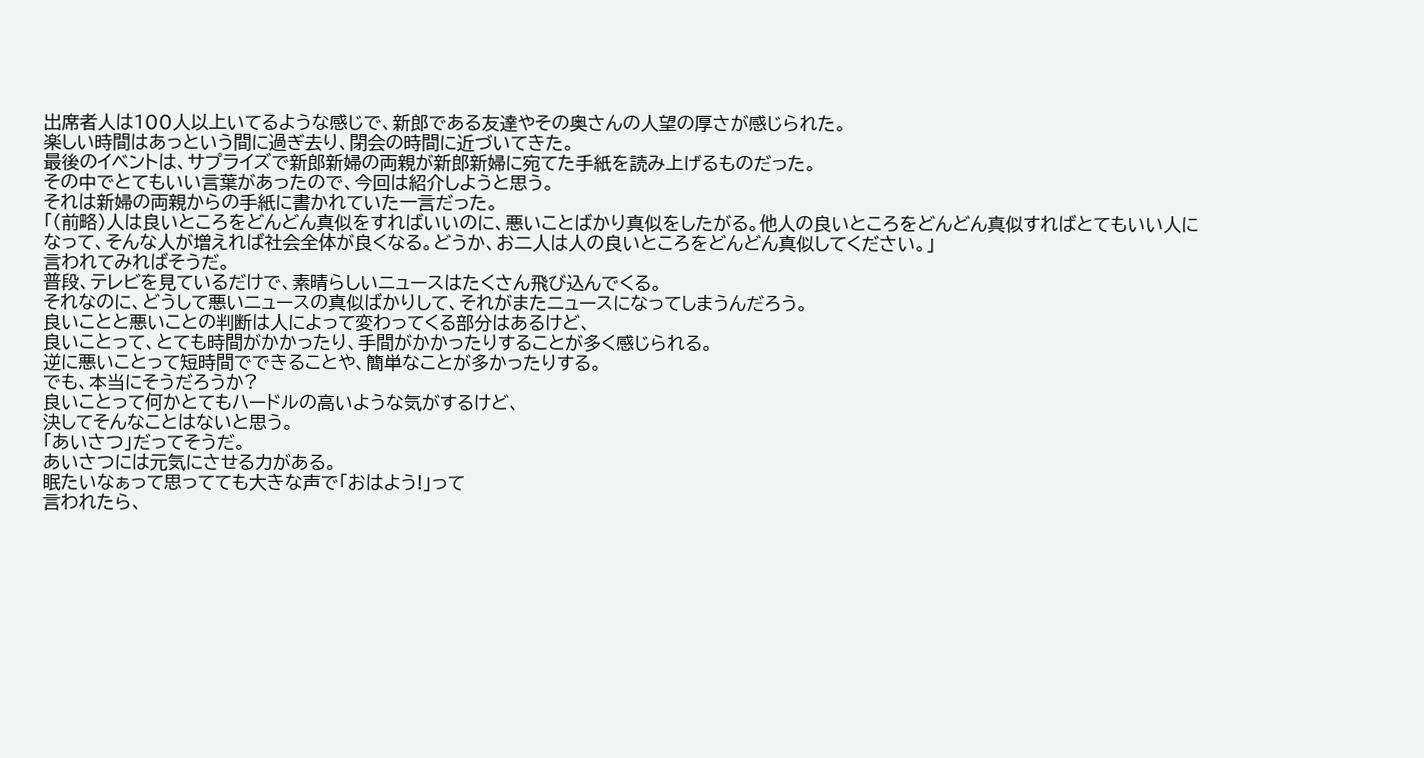出席者人は100人以上いてるような感じで、新郎である友達やその奥さんの人望の厚さが感じられた。
楽しい時間はあっという間に過ぎ去り、閉会の時間に近づいてきた。
最後のイベントは、サプライズで新郎新婦の両親が新郎新婦に宛てた手紙を読み上げるものだった。
その中でとてもいい言葉があったので、今回は紹介しようと思う。
それは新婦の両親からの手紙に書かれていた一言だった。
「(前略)人は良いところをどんどん真似をすればいいのに、悪いことばかり真似をしたがる。他人の良いところをどんどん真似すればとてもいい人になって、そんな人が増えれば社会全体が良くなる。どうか、お二人は人の良いところをどんどん真似してください。」
言われてみればそうだ。
普段、テレビを見ているだけで、素晴らしいニュースはたくさん飛び込んでくる。
それなのに、どうして悪いニュースの真似ばかりして、それがまたニュースになってしまうんだろう。
良いことと悪いことの判断は人によって変わってくる部分はあるけど、
良いことって、とても時間がかかったり、手間がかかったりすることが多く感じられる。
逆に悪いことって短時間でできることや、簡単なことが多かったりする。
でも、本当にそうだろうか?
良いことって何かとてもハードルの高いような気がするけど、
決してそんなことはないと思う。
「あいさつ」だってそうだ。
あいさつには元気にさせる力がある。
眠たいなぁって思ってても大きな声で「おはよう!」って
言われたら、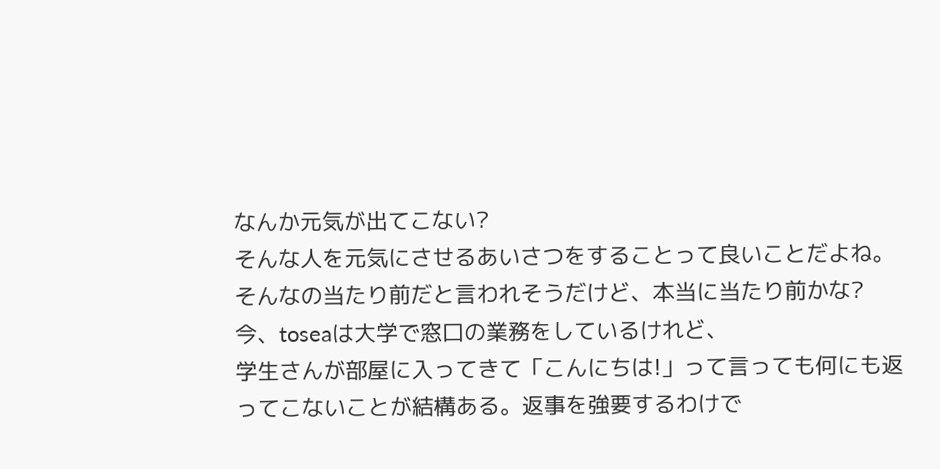なんか元気が出てこない?
そんな人を元気にさせるあいさつをすることって良いことだよね。
そんなの当たり前だと言われそうだけど、本当に当たり前かな?
今、toseaは大学で窓口の業務をしているけれど、
学生さんが部屋に入ってきて「こんにちは!」って言っても何にも返ってこないことが結構ある。返事を強要するわけで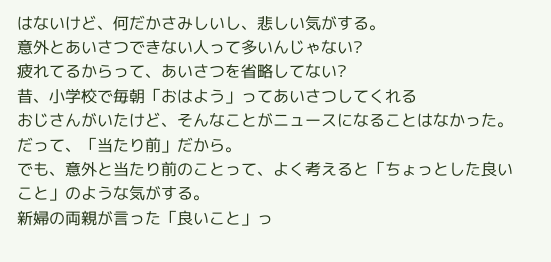はないけど、何だかさみしいし、悲しい気がする。
意外とあいさつできない人って多いんじゃない?
疲れてるからって、あいさつを省略してない?
昔、小学校で毎朝「おはよう」ってあいさつしてくれる
おじさんがいたけど、そんなことがニュースになることはなかった。
だって、「当たり前」だから。
でも、意外と当たり前のことって、よく考えると「ちょっとした良いこと」のような気がする。
新婦の両親が言った「良いこと」っ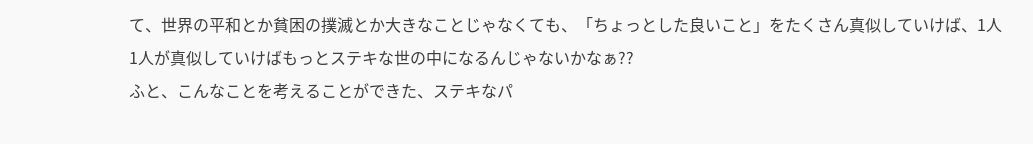て、世界の平和とか貧困の撲滅とか大きなことじゃなくても、「ちょっとした良いこと」をたくさん真似していけば、1人1人が真似していけばもっとステキな世の中になるんじゃないかなぁ??
ふと、こんなことを考えることができた、ステキなパ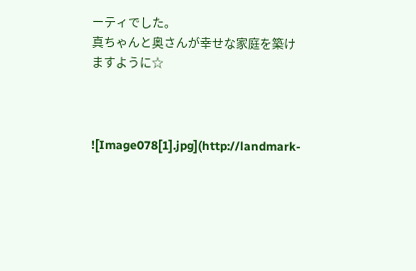ーティでした。
真ちゃんと奥さんが幸せな家庭を築けますように☆



![Image078[1].jpg](http://landmark-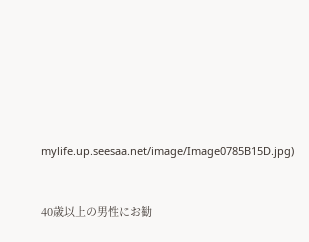mylife.up.seesaa.net/image/Image0785B15D.jpg)


40歳以上の男性にお勧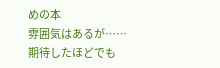めの本
雰囲気はあるが……
期待したほどでも